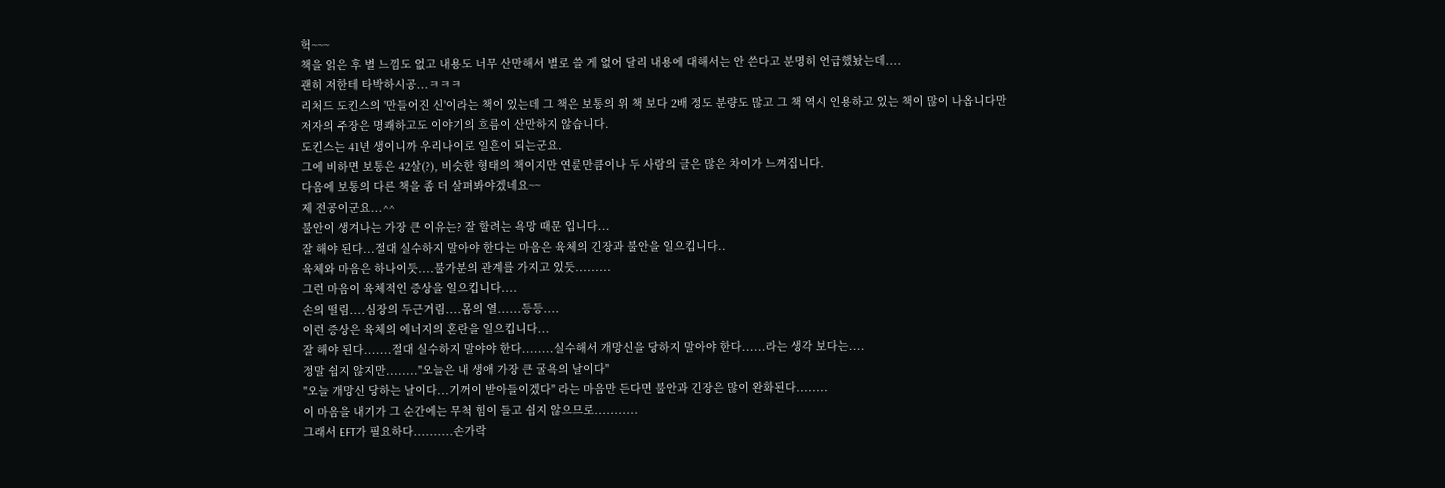헉~~~
책을 읽은 후 별 느낌도 없고 내용도 너무 산만해서 별로 쓸 게 없어 달리 내용에 대해서는 안 쓴다고 분명히 언급했놨는데....
괜히 저한테 타박하시공...ㅋㅋㅋ
리처드 도킨스의 '만들어진 신'이라는 책이 있는데 그 책은 보통의 위 책 보다 2배 정도 분량도 많고 그 책 역시 인용하고 있는 책이 많이 나옵니다만
저자의 주장은 명쾌하고도 이야기의 흐름이 산만하지 않습니다.
도킨스는 41년 생이니까 우리나이로 일흔이 되는군요.
그에 비하면 보통은 42살(?), 비슷한 형태의 책이지만 연륜만큼이나 두 사람의 글은 많은 차이가 느껴집니다.
다음에 보통의 다른 책을 좀 더 살펴봐야겠네요~~
제 전공이군요...^^
불안이 생겨나는 가장 큰 이유는? 잘 할려는 욕망 때문 입니다...
잘 해야 된다...절대 실수하지 말아야 한다는 마음은 육체의 긴장과 불안을 일으킵니다..
육체와 마음은 하나이듯....불가분의 관계를 가지고 있듯.........
그런 마음이 육체적인 증상을 일으킵니다....
손의 떨림....심장의 두근거림....몸의 열......등등....
이런 증상은 육체의 에너지의 혼란을 일으킵니다...
잘 해야 된다.......절대 실수하지 말야야 한다........실수해서 개망신을 당하지 말아야 한다......라는 생각 보다는....
정말 쉽지 않지만........"오늘은 내 생애 가장 큰 굴욕의 날이다"
"오늘 개망신 당하는 날이다...기꺼이 받아들이겠다" 라는 마음만 든다면 불안과 긴장은 많이 완화된다........
이 마음을 내기가 그 순간에는 무척 힘이 들고 쉽지 않으므로...........
그래서 EFT가 필요하다..........손가락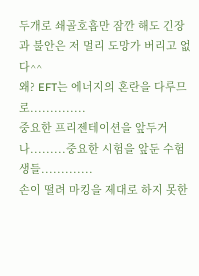두개로 쇄골호흡만 잠깐 해도 긴장과 불안은 저 멀리 도망가 버리고 없다^^
왜? EFT는 에너지의 혼란을 다루므로..............
중요한 프리젠테이션을 앞두거나.........중요한 시험을 앞둔 수험생들.............
손이 떨려 마킹을 제대로 하지 못한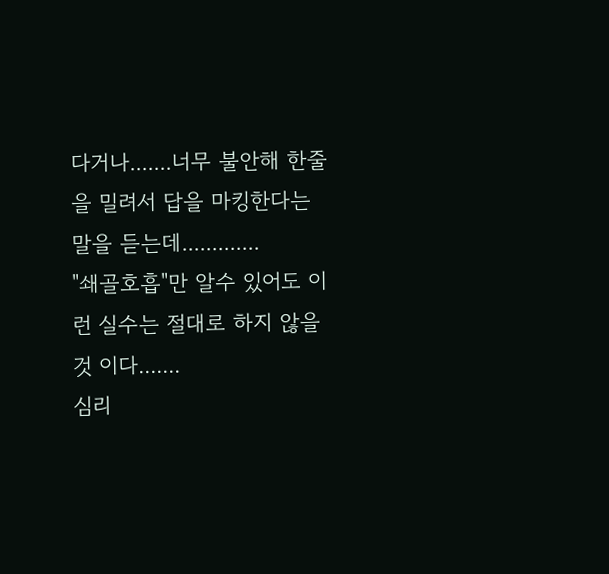다거나.......너무 불안해 한줄을 밀려서 답을 마킹한다는 말을 듣는데.............
"쇄골호흡"만 알수 있어도 이런 실수는 절대로 하지 않을 것 이다.......
심리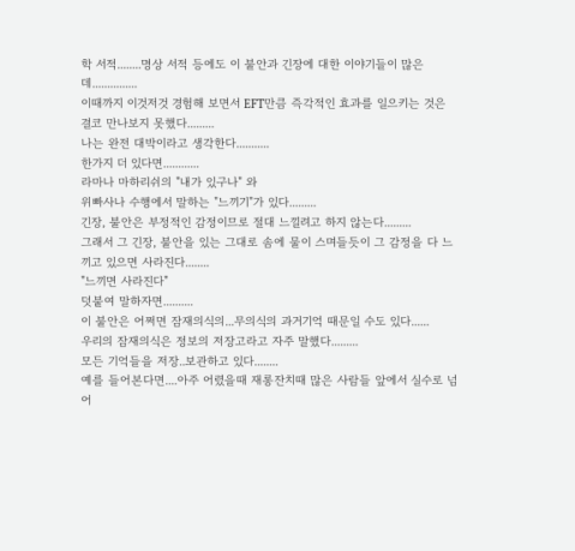학 서적........명상 서적 등에도 이 불안과 긴장에 대한 이야기들이 많은데...............
이때까지 이것저것 경험해 보면서 EFT만큼 즉각적인 효과를 일으키는 것은 결코 만나보지 못했다.........
나는 완전 대박이라고 생각한다...........
한가지 더 있다면............
라마나 마하리쉬의 "내가 있구나" 와
위빠사나 수행에서 말하는 "느끼기"가 있다.........
긴장, 불안은 부정적인 감정이므로 절대 느낄려고 하지 않는다.........
그래서 그 긴장, 불안을 있는 그대로 솜에 물이 스며들듯이 그 감정을 다 느끼고 있으면 사라진다........
"느끼면 사라진다"
덧붙여 말하자면..........
이 불안은 어쩌면 잠재의식의...무의식의 과거기억 때문일 수도 있다......
우리의 잠재의식은 정보의 저장고라고 자주 말했다.........
모든 기억들을 저장..보관하고 있다........
예를 들어본다면....아주 어렸을때 재롱잔치때 많은 사람들 앞에서 실수로 넘어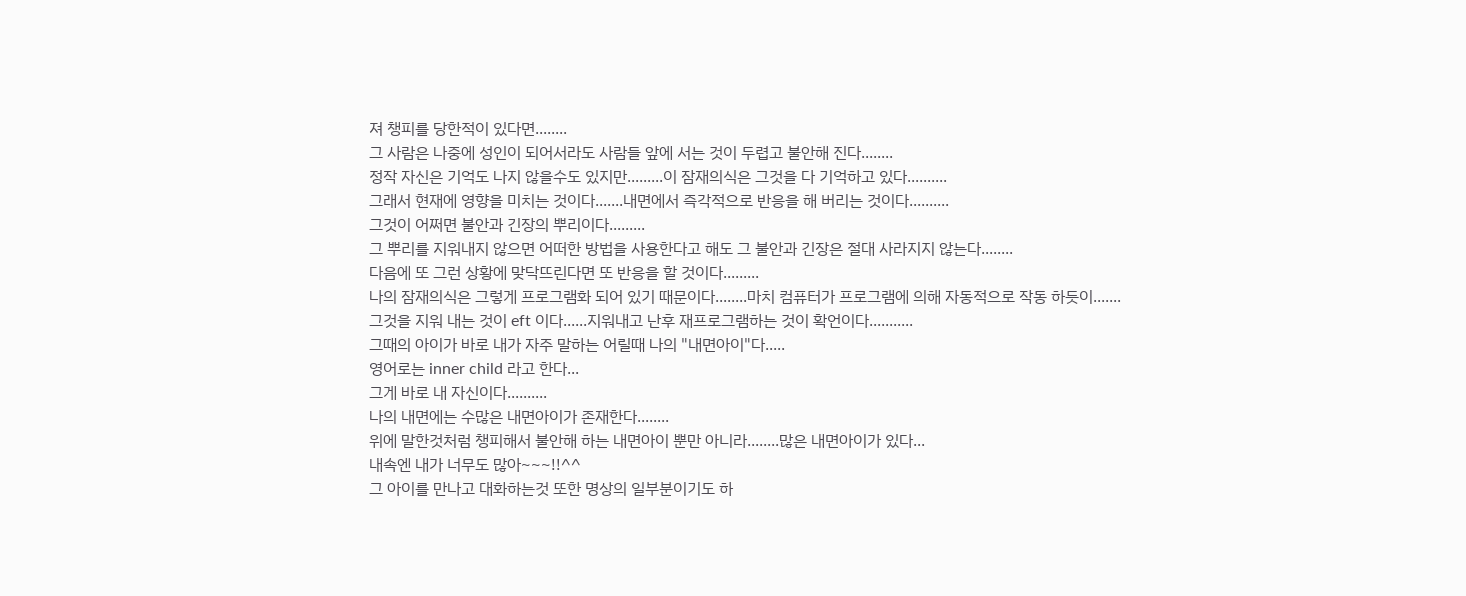져 챙피를 당한적이 있다면........
그 사람은 나중에 성인이 되어서라도 사람들 앞에 서는 것이 두렵고 불안해 진다........
정작 자신은 기억도 나지 않을수도 있지만.........이 잠재의식은 그것을 다 기억하고 있다..........
그래서 현재에 영향을 미치는 것이다.......내면에서 즉각적으로 반응을 해 버리는 것이다..........
그것이 어쩌면 불안과 긴장의 뿌리이다.........
그 뿌리를 지워내지 않으면 어떠한 방법을 사용한다고 해도 그 불안과 긴장은 절대 사라지지 않는다........
다음에 또 그런 상황에 맞닥뜨린다면 또 반응을 할 것이다.........
나의 잠재의식은 그렇게 프로그램화 되어 있기 때문이다........마치 컴퓨터가 프로그램에 의해 자동적으로 작동 하듯이.......
그것을 지워 내는 것이 eft 이다......지워내고 난후 재프로그램하는 것이 확언이다...........
그때의 아이가 바로 내가 자주 말하는 어릴때 나의 "내면아이"다.....
영어로는 inner child 라고 한다...
그게 바로 내 자신이다..........
나의 내면에는 수많은 내면아이가 존재한다........
위에 말한것처럼 챙피해서 불안해 하는 내면아이 뿐만 아니라........많은 내면아이가 있다...
내속엔 내가 너무도 많아~~~!!^^
그 아이를 만나고 대화하는것 또한 명상의 일부분이기도 하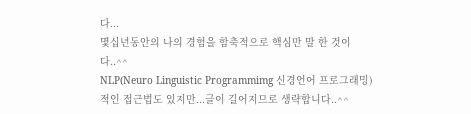다...
몇십년동안의 나의 경험을 함축적으로 핵심만 말 한 것이다..^^
NLP(Neuro Linguistic Programmimg 신경언어 프로그래밍) 적인 접근법도 있지만...글이 길어지므로 생략합니다..^^